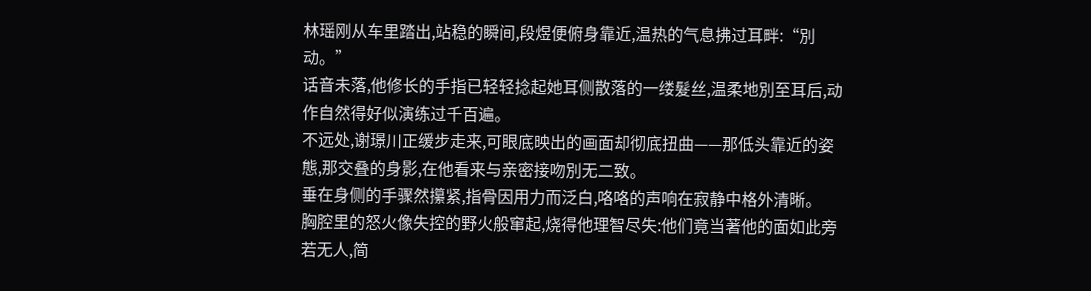林瑶刚从车里踏出,站稳的瞬间,段煜便俯身靠近,温热的气息拂过耳畔:“別动。”
话音未落,他修长的手指已轻轻捻起她耳侧散落的一缕髮丝,温柔地別至耳后,动作自然得好似演练过千百遍。
不远处,谢璟川正缓步走来,可眼底映出的画面却彻底扭曲——那低头靠近的姿態,那交叠的身影,在他看来与亲密接吻別无二致。
垂在身侧的手骤然攥紧,指骨因用力而泛白,咯咯的声响在寂静中格外清晰。
胸腔里的怒火像失控的野火般窜起,烧得他理智尽失:他们竟当著他的面如此旁若无人,简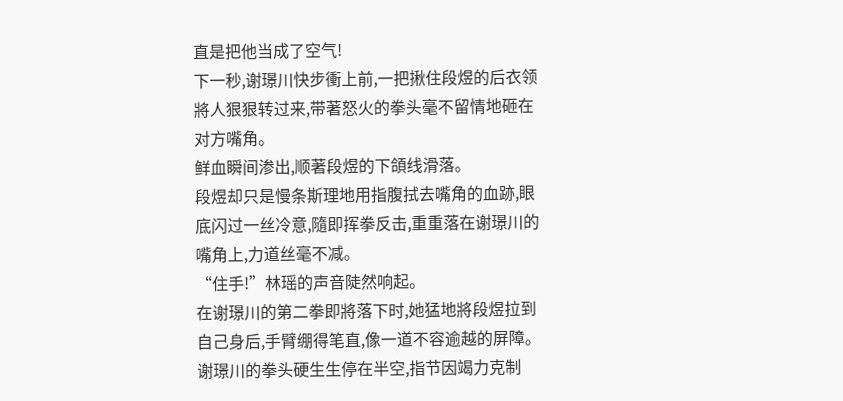直是把他当成了空气!
下一秒,谢璟川快步衝上前,一把揪住段煜的后衣领將人狠狠转过来,带著怒火的拳头毫不留情地砸在对方嘴角。
鲜血瞬间渗出,顺著段煜的下頜线滑落。
段煜却只是慢条斯理地用指腹拭去嘴角的血跡,眼底闪过一丝冷意,隨即挥拳反击,重重落在谢璟川的嘴角上,力道丝毫不减。
“住手!”林瑶的声音陡然响起。
在谢璟川的第二拳即將落下时,她猛地將段煜拉到自己身后,手臂绷得笔直,像一道不容逾越的屏障。
谢璟川的拳头硬生生停在半空,指节因竭力克制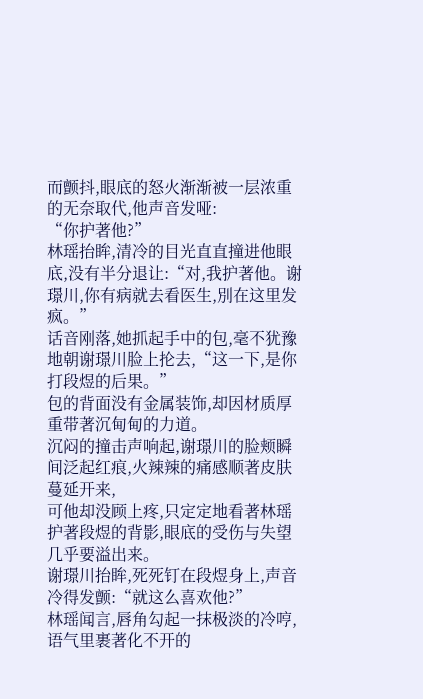而颤抖,眼底的怒火渐渐被一层浓重的无奈取代,他声音发哑:
“你护著他?”
林瑶抬眸,清冷的目光直直撞进他眼底,没有半分退让:“对,我护著他。谢璟川,你有病就去看医生,別在这里发疯。”
话音刚落,她抓起手中的包,毫不犹豫地朝谢璟川脸上抡去,“这一下,是你打段煜的后果。”
包的背面没有金属装饰,却因材质厚重带著沉甸甸的力道。
沉闷的撞击声响起,谢璟川的脸颊瞬间泛起红痕,火辣辣的痛感顺著皮肤蔓延开来,
可他却没顾上疼,只定定地看著林瑶护著段煜的背影,眼底的受伤与失望几乎要溢出来。
谢璟川抬眸,死死钉在段煜身上,声音冷得发颤:“就这么喜欢他?”
林瑶闻言,唇角勾起一抹极淡的冷哼,语气里裹著化不开的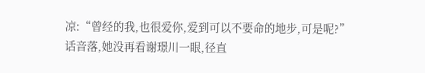凉:“曾经的我,也很爱你,爱到可以不要命的地步,可是呢?”
话音落,她没再看谢璟川一眼,径直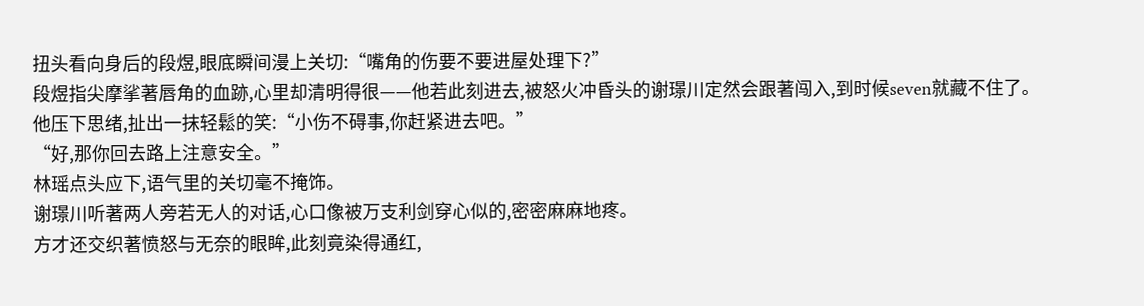扭头看向身后的段煜,眼底瞬间漫上关切:“嘴角的伤要不要进屋处理下?”
段煜指尖摩挲著唇角的血跡,心里却清明得很——他若此刻进去,被怒火冲昏头的谢璟川定然会跟著闯入,到时候seven就藏不住了。
他压下思绪,扯出一抹轻鬆的笑:“小伤不碍事,你赶紧进去吧。”
“好,那你回去路上注意安全。”
林瑶点头应下,语气里的关切毫不掩饰。
谢璟川听著两人旁若无人的对话,心口像被万支利剑穿心似的,密密麻麻地疼。
方才还交织著愤怒与无奈的眼眸,此刻竟染得通红,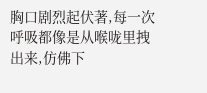胸口剧烈起伏著,每一次呼吸都像是从喉咙里拽出来,仿佛下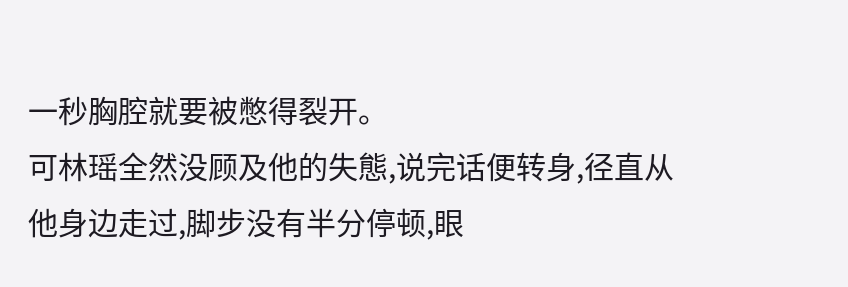一秒胸腔就要被憋得裂开。
可林瑶全然没顾及他的失態,说完话便转身,径直从他身边走过,脚步没有半分停顿,眼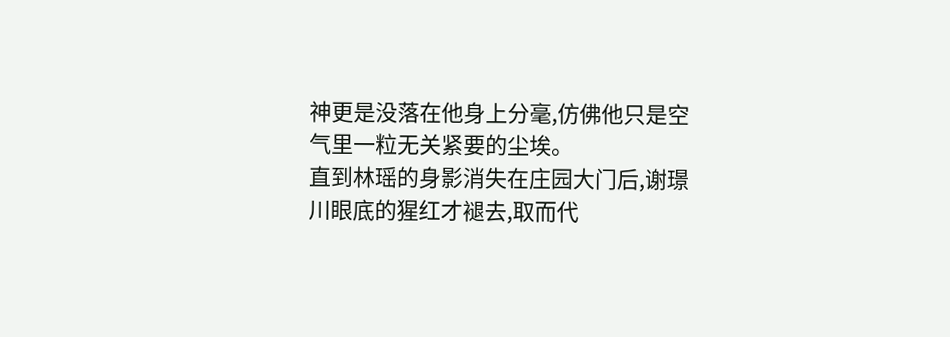神更是没落在他身上分毫,仿佛他只是空气里一粒无关紧要的尘埃。
直到林瑶的身影消失在庄园大门后,谢璟川眼底的猩红才褪去,取而代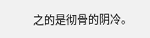之的是彻骨的阴冷。